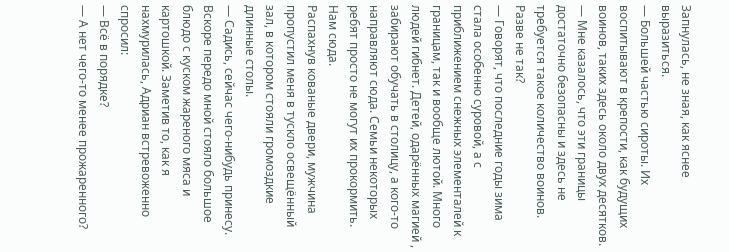Запнулась, не зная, как яснее выразиться.
— Большей частью сироты. Их воспитывают в крепости, как будущих воинов, таких здесь около двух десятков.
— Мне казалось, что эти границы достаточно безопасны и здесь не требуется такое количество воинов. Разве не так?
— Говорят, что последние годы зима стала особенно суровой, а с приближением снежных элементалей к границам, так и вообще лютой. Много людей гибнет. Детей, одарённых магией , забирают обучать в столицу, а кого-то направляют сюда. Семьи некоторых ребят просто не могут их прокормить. Нам сюда.
Распахнув кованые двери, мужчина пропустил меня в тускло освещённый зал, в котором стояли громоздкие длинные столы.
— Садись, сейчас чего-нибудь принесу.
Вскоре передо мной стояло большое блюдо с куском жареного мяса и картошкой. Заметив то, как я нахмурилась, Адриан встревоженно спросил:
— Всё в порядке?
— А нет чего-то менее прожаренного?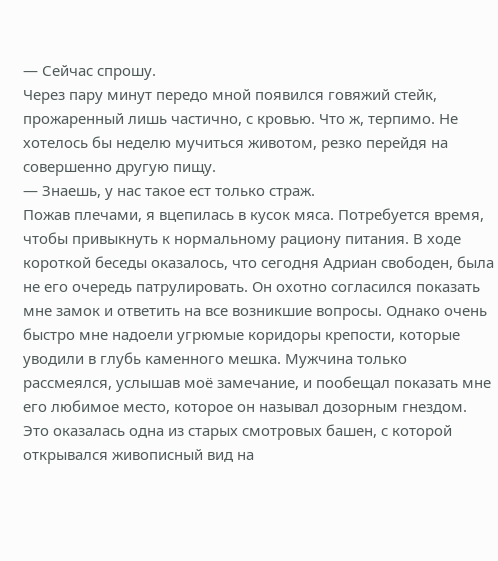— Сейчас спрошу.
Через пару минут передо мной появился говяжий стейк, прожаренный лишь частично, с кровью. Что ж, терпимо. Не хотелось бы неделю мучиться животом, резко перейдя на совершенно другую пищу.
— Знаешь, у нас такое ест только страж.
Пожав плечами, я вцепилась в кусок мяса. Потребуется время, чтобы привыкнуть к нормальному рациону питания. В ходе короткой беседы оказалось, что сегодня Адриан свободен, была не его очередь патрулировать. Он охотно согласился показать мне замок и ответить на все возникшие вопросы. Однако очень быстро мне надоели угрюмые коридоры крепости, которые уводили в глубь каменного мешка. Мужчина только рассмеялся, услышав моё замечание, и пообещал показать мне его любимое место, которое он называл дозорным гнездом. Это оказалась одна из старых смотровых башен, с которой открывался живописный вид на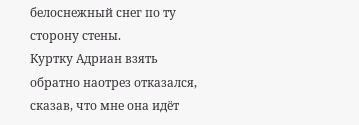белоснежный снег по ту сторону стены.
Куртку Адриан взять обратно наотрез отказался, сказав, что мне она идёт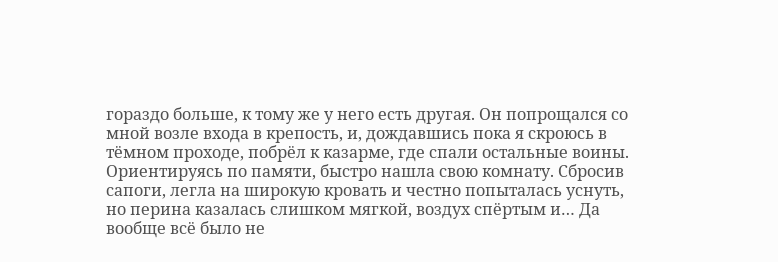гораздо больше, к тому же у него есть другая. Он попрощался со мной возле входа в крепость, и, дождавшись пока я скроюсь в тёмном проходе, побрёл к казарме, где спали остальные воины. Ориентируясь по памяти, быстро нашла свою комнату. Сбросив сапоги, легла на широкую кровать и честно попыталась уснуть, но перина казалась слишком мягкой, воздух спёртым и… Да вообще всё было не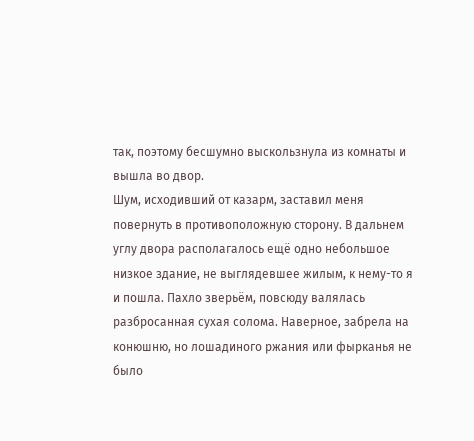так, поэтому бесшумно выскользнула из комнаты и вышла во двор.
Шум, исходивший от казарм, заставил меня повернуть в противоположную сторону. В дальнем углу двора располагалось ещё одно небольшое низкое здание, не выглядевшее жилым, к нему-то я и пошла. Пахло зверьём, повсюду валялась разбросанная сухая солома. Наверное, забрела на конюшню, но лошадиного ржания или фырканья не было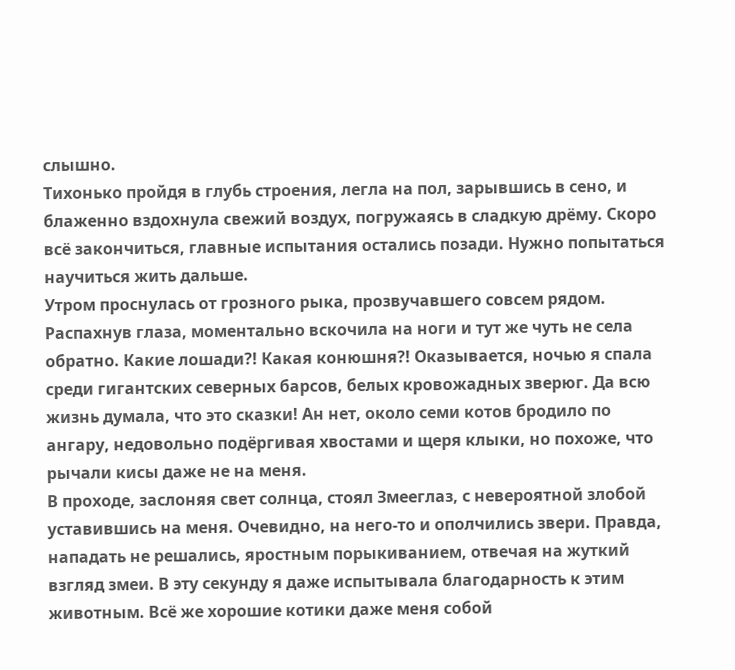слышно.
Тихонько пройдя в глубь строения, легла на пол, зарывшись в сено, и блаженно вздохнула свежий воздух, погружаясь в сладкую дрёму. Скоро всё закончиться, главные испытания остались позади. Нужно попытаться научиться жить дальше.
Утром проснулась от грозного рыка, прозвучавшего совсем рядом. Распахнув глаза, моментально вскочила на ноги и тут же чуть не села обратно. Какие лошади?! Какая конюшня?! Оказывается, ночью я спала среди гигантских северных барсов, белых кровожадных зверюг. Да всю жизнь думала, что это сказки! Ан нет, около семи котов бродило по ангару, недовольно подёргивая хвостами и щеря клыки, но похоже, что рычали кисы даже не на меня.
В проходе, заслоняя свет солнца, стоял Змееглаз, с невероятной злобой уставившись на меня. Очевидно, на него-то и ополчились звери. Правда, нападать не решались, яростным порыкиванием, отвечая на жуткий взгляд змеи. В эту секунду я даже испытывала благодарность к этим животным. Всё же хорошие котики даже меня собой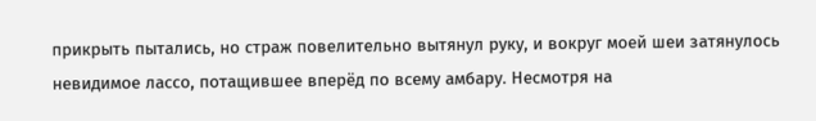прикрыть пытались, но страж повелительно вытянул руку, и вокруг моей шеи затянулось невидимое лассо, потащившее вперёд по всему амбару. Несмотря на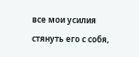все мои усилия стянуть его с собя,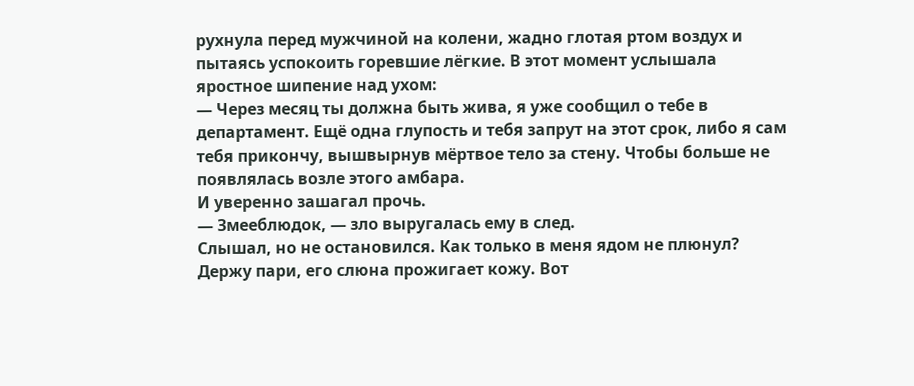рухнула перед мужчиной на колени, жадно глотая ртом воздух и пытаясь успокоить горевшие лёгкие. В этот момент услышала яростное шипение над ухом:
— Через месяц ты должна быть жива, я уже сообщил о тебе в департамент. Ещё одна глупость и тебя запрут на этот срок, либо я сам тебя прикончу, вышвырнув мёртвое тело за стену. Чтобы больше не появлялась возле этого амбара.
И уверенно зашагал прочь.
— Змееблюдок, — зло выругалась ему в след.
Слышал, но не остановился. Как только в меня ядом не плюнул? Держу пари, его слюна прожигает кожу. Вот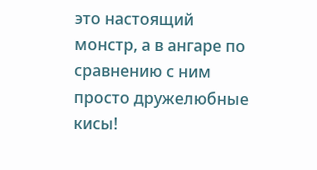это настоящий монстр, а в ангаре по сравнению с ним просто дружелюбные кисы!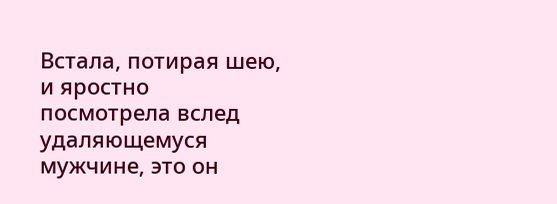Встала, потирая шею, и яростно посмотрела вслед удаляющемуся мужчине, это он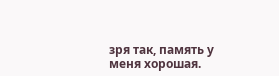зря так, память у меня хорошая.